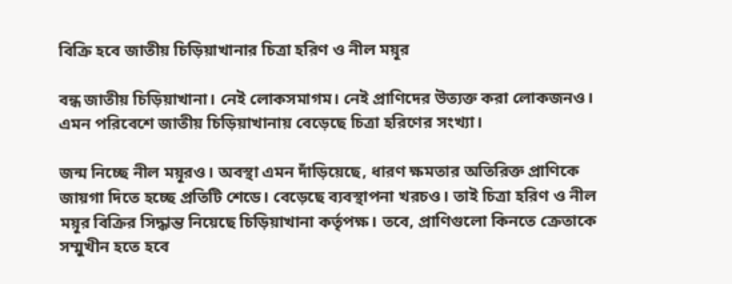বিক্রি হবে জাতীয় চিড়িয়াখানার চিত্রা হরিণ ও নীল ময়ূর

বন্ধ জাতীয় চিড়িয়াখানা। নেই লোকসমাগম। নেই প্রাণিদের উত্যক্ত করা লোকজনও। এমন পরিবেশে জাতীয় চিড়িয়াখানায় বেড়েছে চিত্রা হরিণের সংখ্যা।

জন্ম নিচ্ছে নীল ময়ূরও। অবস্থা এমন দাঁড়িয়েছে, ধারণ ক্ষমতার অতিরিক্ত প্রাণিকে জায়গা দিতে হচ্ছে প্রতিটি শেডে। বেড়েছে ব্যবস্থাপনা খরচও। তাই চিত্রা হরিণ ও নীল ময়ূর বিক্রির সিদ্ধান্ত নিয়েছে চিড়িয়াখানা কর্তৃপক্ষ। তবে, প্রাণিগুলো কিনতে ক্রেতাকে সম্মুখীন হতে হবে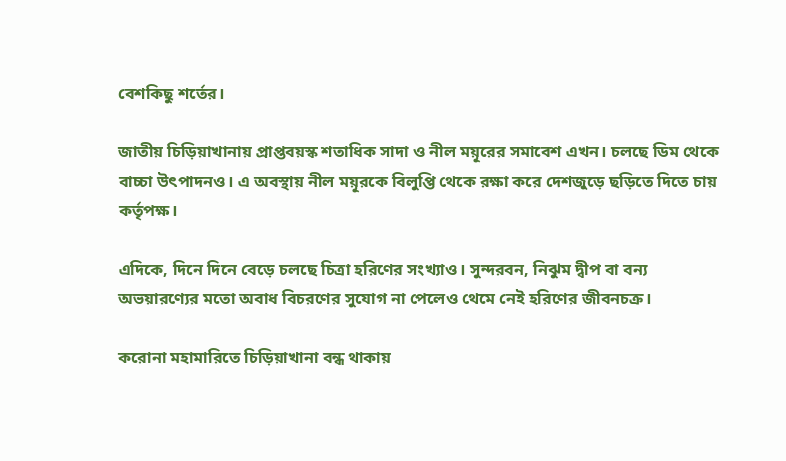বেশকিছু শর্তের।

জাতীয় চিড়িয়াখানায় প্রাপ্তবয়স্ক শতাধিক সাদা ও নীল ময়ূরের সমাবেশ এখন। চলছে ডিম থেকে বাচ্চা উৎপাদনও। এ অবস্থায় নীল ময়ূরকে বিলুপ্তি থেকে রক্ষা করে দেশজুড়ে ছড়িতে দিতে চায় কর্তৃপক্ষ।

এদিকে, দিনে দিনে বেড়ে চলছে চিত্রা হরিণের সংখ্যাও। সুন্দরবন, নিঝুম দ্বীপ বা বন্য অভয়ারণ্যের মতো অবাধ বিচরণের সুযোগ না পেলেও থেমে নেই হরিণের জীবনচক্র।

করোনা মহামারিতে চিড়িয়াখানা বন্ধ থাকায়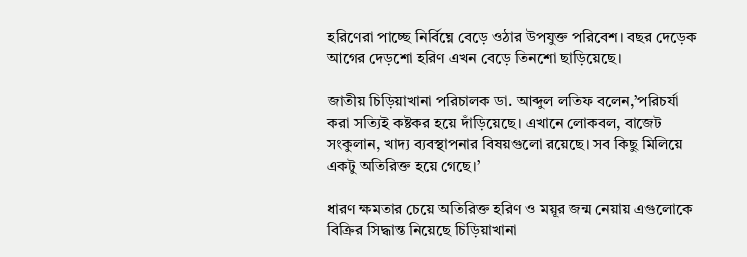হরিণেরা পাচ্ছে নির্বিঘ্নে বেড়ে ওঠার উপযুক্ত পরিবেশ। বছর দেড়েক আগের দেড়শো হরিণ এখন বেড়ে তিনশো ছাড়িয়েছে।

জাতীয় চিড়িয়াখানা পরিচালক ডা. আব্দুল লতিফ বলেন,’পরিচর্যা করা সত্যিই কষ্টকর হয়ে দাঁড়িয়েছে। এখানে লোকবল, বাজেট সংকুলান, খাদ্য ব্যবস্থাপনার বিষয়গুলো রয়েছে। সব কিছু মিলিয়ে একটু অতিরিক্ত হয়ে গেছে।’

ধারণ ক্ষমতার চেয়ে অতিরিক্ত হরিণ ও ময়ূর জন্ম নেয়ায় এগুলোকে বিক্রির সিদ্ধান্ত নিয়েছে চিড়িয়াখানা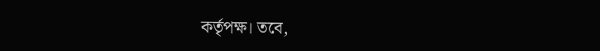কর্তৃপক্ষ। তবে,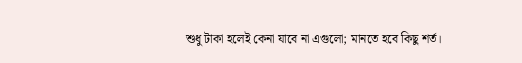শুধু টাকা হলেই কেনা যাবে না এগুলো; মানতে হবে কিছু শর্ত।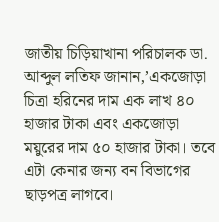জাতীয় চিড়িয়াখানা পরিচালক ডা. আব্দুল লতিফ জানান,’একজোড়া চিত্রা হরিনের দাম এক লাখ ৪০ হাজার টাকা এবং একজোড়া ময়ুরের দাম ৫০ হাজার টাকা। তবে এটা কেনার জন্য বন বিভাগের ছাড়পত্র লাগবে।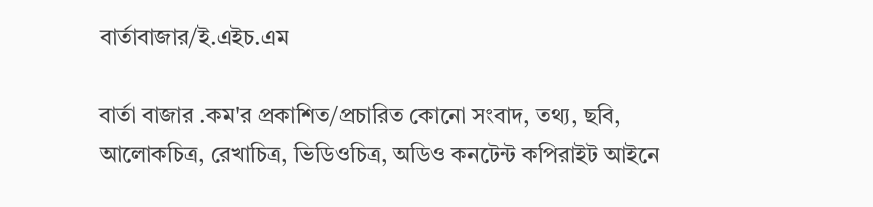বার্তাবাজার/ই.এইচ.এম

বার্তা বাজার .কম'র প্রকাশিত/প্রচারিত কোনো সংবাদ, তথ্য, ছবি, আলোকচিত্র, রেখাচিত্র, ভিডিওচিত্র, অডিও কনটেন্ট কপিরাইট আইনে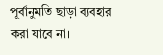পূর্বানুমতি ছাড়া ব্যবহার করা যাবে না।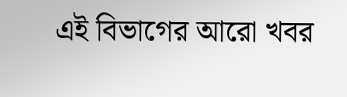এই বিভাগের আরো খবর